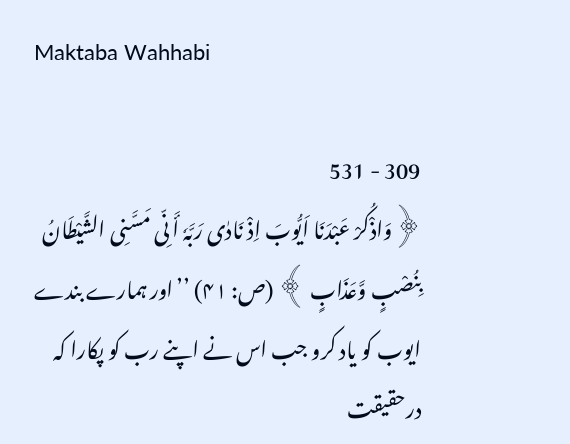Maktaba Wahhabi

309 - 531
﴿وَاذْکُرْ عَبْدَنَا اَیُّوبَ اِذْ نَادٰی رَبَّہٗ أَ نِّی مَسَّنِی الشَّیْطَانُ بِنُصْبٍ وَّعَذَابٍ ﴾ (ص: ۴۱) ’’اور ہمارے بندے ایوب کو یاد کرو جب اس نے اپنے رب کو پکارا کہ درحقیقت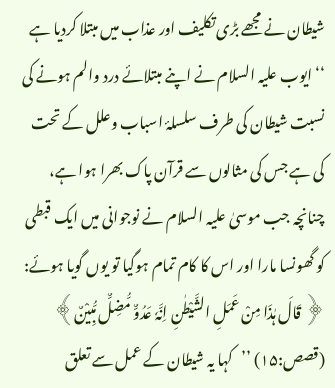شیطان نے مجھے بڑی تکلیف اور عذاب میں مبتلا کردیا ہے ‘‘ ایوب علیہ السلام نے اپنے مبتلائے درد والم ہونے کی نسبت شیطان کی طرف سلسلۂ اسباب وعلل کے تحت کی ہے جس کی مثالوں سے قرآن پاک بھرا ہوا ہے، چنانچہ جب موسیٰ علیہ السلام نے نوجوانی میں ایک قبطی کو گھونسا مارا اور اس کا کام تمام ہوگیا تو یوں گویا ہوئے: ﴿ قَالَ ہٰذَا مِنْ عَمَلِ الشَّیْطٰنِ اِنَّہٗ عَدُوٌّ مُّضِلٌّ مُّبِیْنٌ﴾ (قصص:۱۵) ’’کہا یہ شیطان کے عمل سے تعلق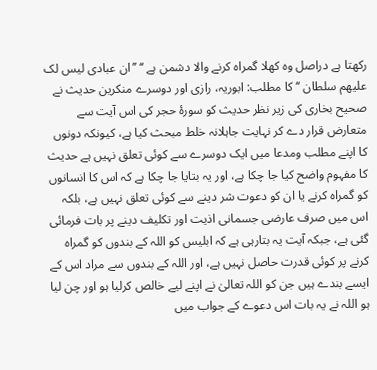رکھتا ہے دراصل وہ کھلا گمراہ کرنے والا دشمن ہے ‘‘ ’’ان عبادی لیس لک علیھم سلطان ‘‘ کا مطلب: ابوریہ، رازی اور دوسرے منکرین حدیث نے صحیح بخاری کی زیر نظر حدیث کو سورۂ حجر کی اس آیت سے متعارض قرار دے کر نہایت جاہلانہ خلط مبحث کیا ہے، کیونکہ دونوں کا اپنے مطلب ومدعا میں ایک دوسرے سے کوئی تعلق نہیں ہے حدیث کا مفہوم واضح کیا جا چکا ہے، اور یہ بتایا جا چکا ہے کہ اس کا انسانوں کو گمراہ کرنے یا ان کو دعوت شر دینے سے کوئی تعلق نہیں ہے، بلکہ اس میں صرف عارضی جسمانی اذیت اور تکلیف دینے پر بات فرمائی گئی ہے، جبکہ آیت یہ بتارہی ہے کہ ابلیس کو اللہ کے بندوں کو گمراہ کرنے پر کوئی قدرت حاصل نہیں ہے، اور اللہ کے بندوں سے مراد اس کے ایسے بندے ہیں جن کو اللہ تعالیٰ نے اپنے لیے خالص کرلیا ہو اور چن لیا ہو اللہ نے یہ بات اس دعوے کے جواب میں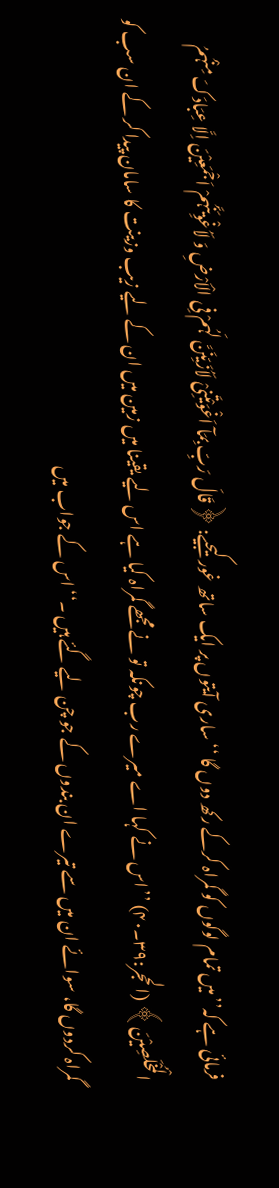فرمائی ہے کہ’’میں تمام لوگوں کو گمراہ کرکے رکھ دوں گا ‘‘ ساری آیتوں پر ایک ساتھ غور کیجیے: ﴿قَالَ رَبِّ بِمَآ اَغْوَیْتَنِیْ لَاُزَیِّنَنَّ لَہُمْ فِی الْاَرْضِ وَ لَاُغْوِیَنَّہُمْ اَجْمَعِیْنَ اِلَّا عِبَادَکَ مِنْہُمُ الْمُخْلَصِیْنَ﴾ (الحجر:۳۹۔۴۰) ’’اس نے کہا اے میرے رب چونکہ تو نے مجھے گمراہ کیا ہے اس لیے یقینا میں زمین میں ان کے لیے زیب وزینت کا سامان پیدا کر کے ان سب کو گمراہ کردوں گا، سوائے ان میں سے تیرے ان بندوں کے جو چن لیے گئے ہیں ۔‘‘ اس کے جواب میں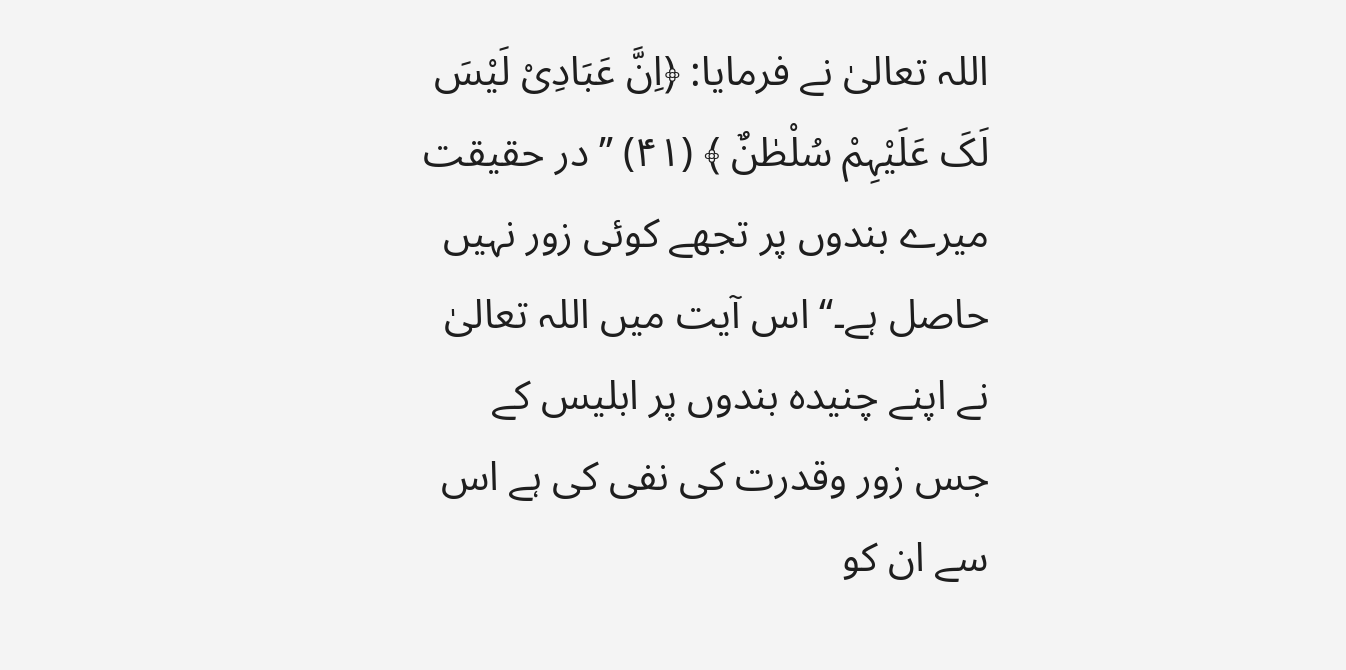اللہ تعالیٰ نے فرمایا: ﴿اِنَّ عَبَادِیْ لَیْسَ لَکَ عَلَیْہِمْ سُلْطٰنٌ ﴾ (۴۱) ’’در حقیقت میرے بندوں پر تجھے کوئی زور نہیں حاصل ہے۔‘‘ اس آیت میں اللہ تعالیٰ نے اپنے چنیدہ بندوں پر ابلیس کے جس زور وقدرت کی نفی کی ہے اس سے ان کو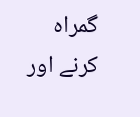گمراہ کرنے اور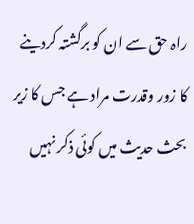راہ حق سے ان کو برگشتہ کردینے کا زور وقدرت مراد ہے جس کا زیر بحث حدیث میں کوئی ذکر نہیں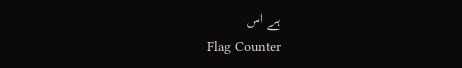ہے اس
Flag Counter